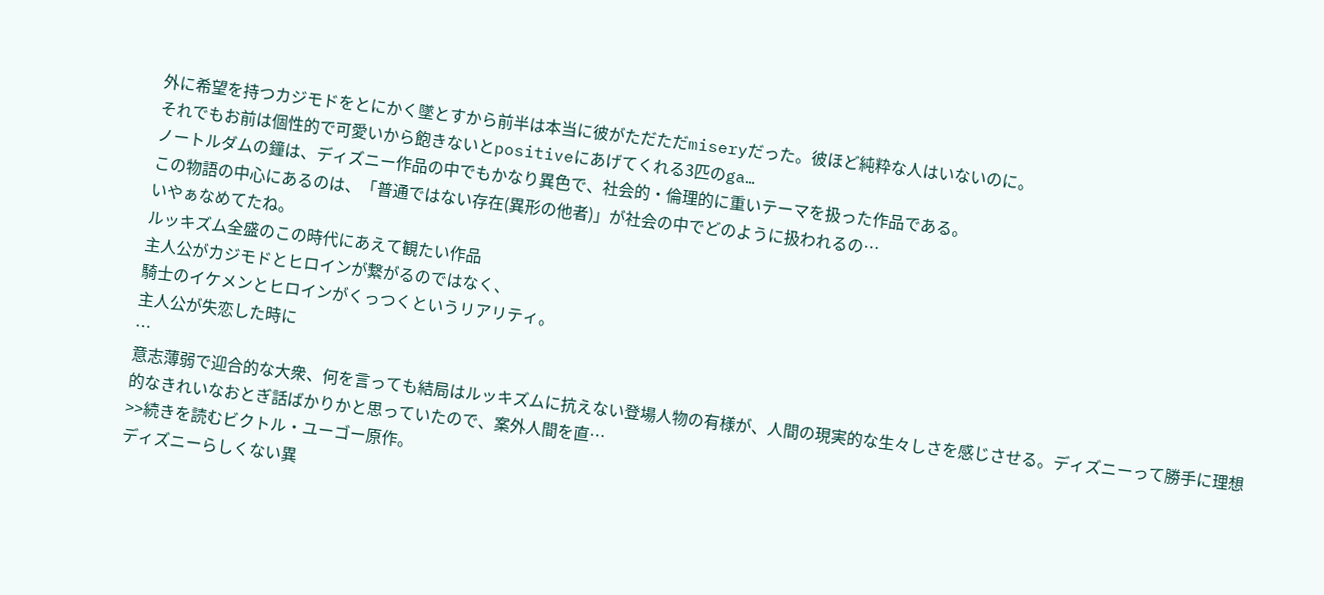外に希望を持つカジモドをとにかく墜とすから前半は本当に彼がただただmiseryだった。彼ほど純粋な人はいないのに。
それでもお前は個性的で可愛いから飽きないとpositiveにあげてくれる3匹のga…
ノートルダムの鐘は、ディズニー作品の中でもかなり異色で、社会的・倫理的に重いテーマを扱った作品である。
この物語の中心にあるのは、「普通ではない存在(異形の他者)」が社会の中でどのように扱われるの…
いやぁなめてたね。
ルッキズム全盛のこの時代にあえて観たい作品
主人公がカジモドとヒロインが繋がるのではなく、
騎士のイケメンとヒロインがくっつくというリアリティ。
主人公が失恋した時に
…
意志薄弱で迎合的な大衆、何を言っても結局はルッキズムに抗えない登場人物の有様が、人間の現実的な生々しさを感じさせる。ディズニーって勝手に理想的なきれいなおとぎ話ばかりかと思っていたので、案外人間を直…
>>続きを読むビクトル・ユーゴー原作。
ディズニーらしくない異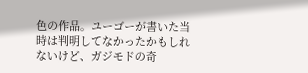色の作品。ユーゴーが書いた当時は判明してなかったかもしれないけど、ガジモドの奇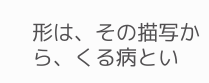形は、その描写から、くる病とい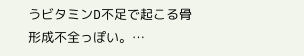うビタミンD不足で起こる骨形成不全っぽい。…